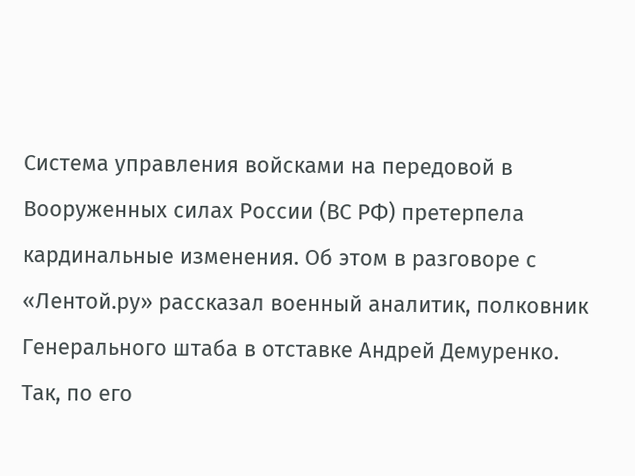Система управления войсками на передовой в Вооруженных силах России (ВС РФ) претерпела кардинальные изменения. Об этом в разговоре с «Лентой.ру» рассказал военный аналитик, полковник Генерального штаба в отставке Андрей Демуренко.
Так, по его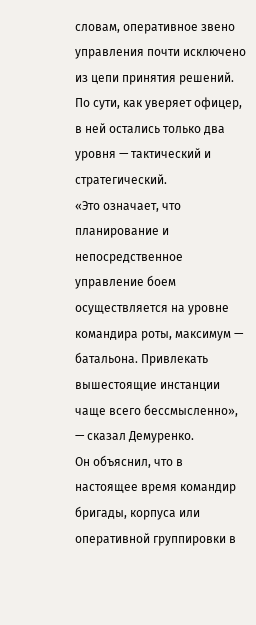словам, оперативное звено управления почти исключено из цепи принятия решений. По сути, как уверяет офицер, в ней остались только два уровня — тактический и стратегический.
«Это означает, что планирование и непосредственное управление боем осуществляется на уровне командира роты, максимум — батальона. Привлекать вышестоящие инстанции чаще всего бессмысленно», — сказал Демуренко.
Он объяснил, что в настоящее время командир бригады, корпуса или оперативной группировки в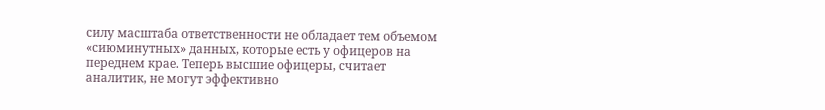силу масштаба ответственности не обладает тем объемом «сиюминутных» данных, которые есть у офицеров на переднем крае. Теперь высшие офицеры, считает аналитик, не могут эффективно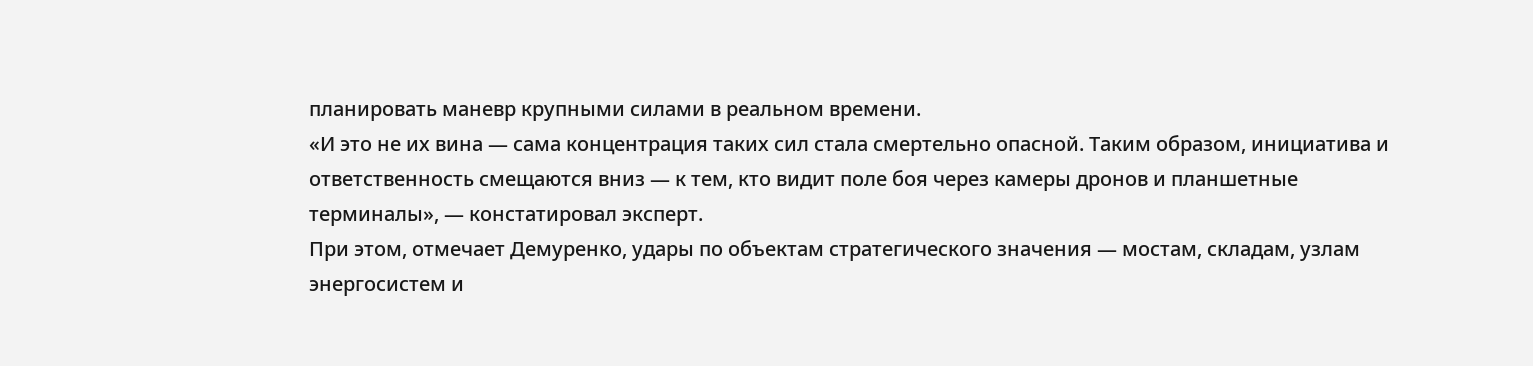планировать маневр крупными силами в реальном времени.
«И это не их вина — сама концентрация таких сил стала смертельно опасной. Таким образом, инициатива и ответственность смещаются вниз — к тем, кто видит поле боя через камеры дронов и планшетные терминалы», — констатировал эксперт.
При этом, отмечает Демуренко, удары по объектам стратегического значения — мостам, складам, узлам энергосистем и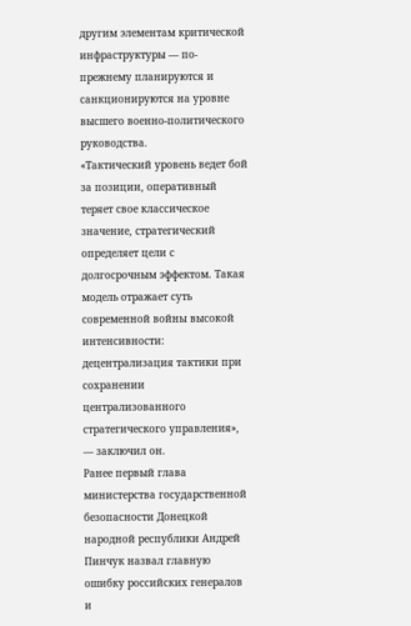другим элементам критической инфраструктуры — по-прежнему планируются и санкционируются на уровне высшего военно-политического руководства.
«Тактический уровень ведет бой за позиции, оперативный теряет свое классическое значение, стратегический определяет цели с долгосрочным эффектом. Такая модель отражает суть современной войны высокой интенсивности: децентрализация тактики при сохранении централизованного стратегического управления», — заключил он.
Ранее первый глава министерства государственной безопасности Донецкой народной республики Андрей Пинчук назвал главную ошибку российских генералов и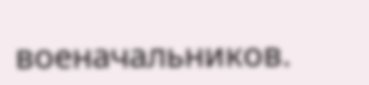военачальников.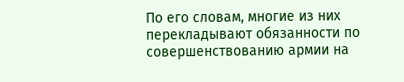По его словам, многие из них перекладывают обязанности по совершенствованию армии на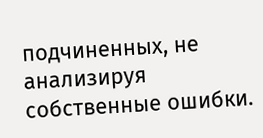подчиненных, не анализируя собственные ошибки.